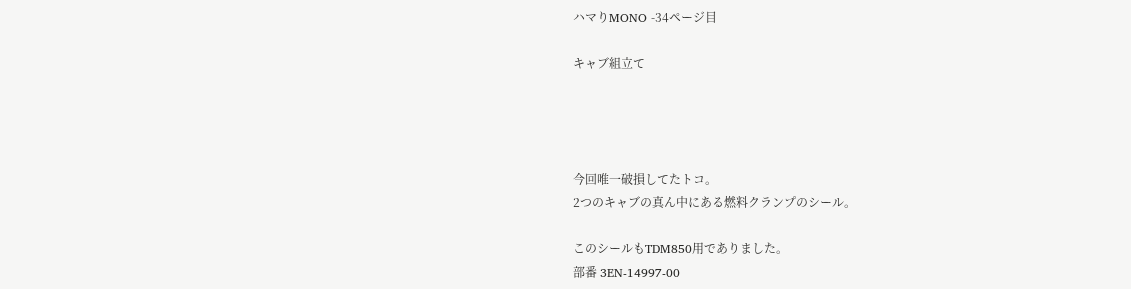ハマりMONO -34ページ目

キャブ組立て




今回唯一破損してたトコ。
2つのキャブの真ん中にある燃料クランプのシール。

このシールもTDM850用でありました。
部番 3EN-14997-00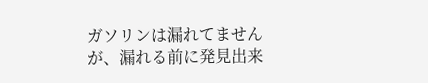ガソリンは漏れてませんが、漏れる前に発見出来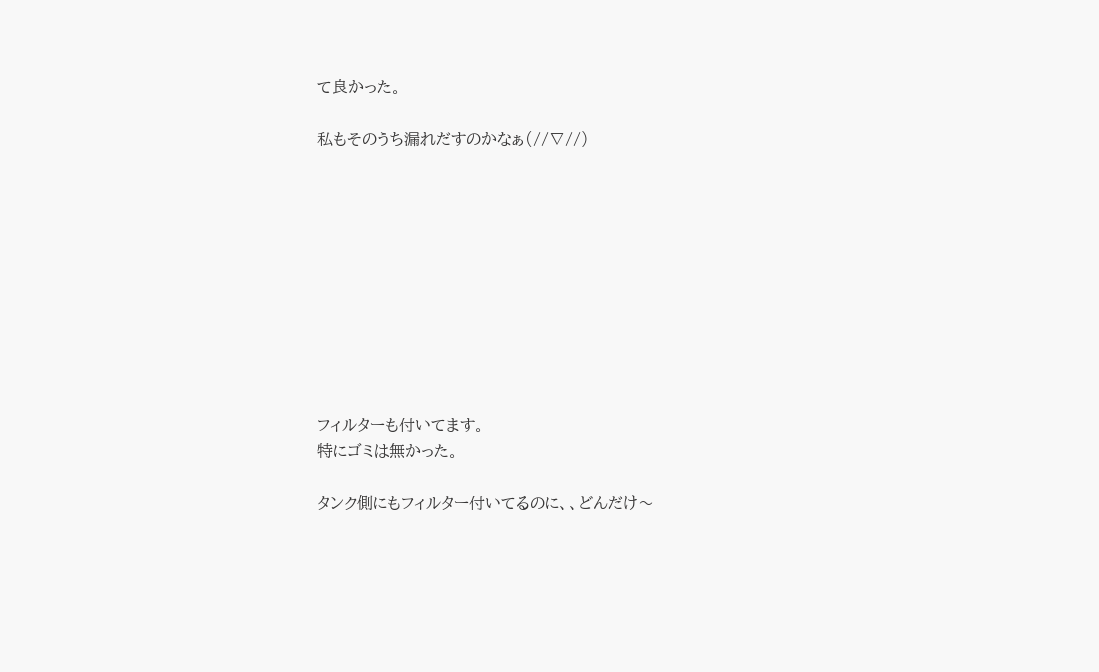て良かった。

私もそのうち漏れだすのかなぁ(//∇//)










フィルターも付いてます。
特にゴミは無かった。

タンク側にもフィルター付いてるのに、、どんだけ〜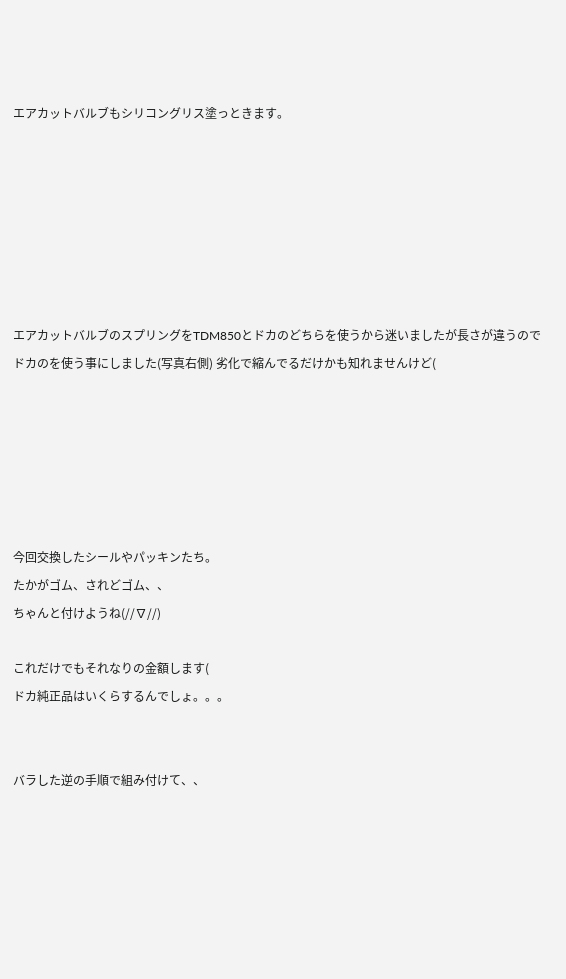エアカットバルブもシリコングリス塗っときます。







エアカットバルブのスプリングをTDM850とドカのどちらを使うから迷いましたが長さが違うのでドカのを使う事にしました(写真右側) 劣化で縮んでるだけかも知れませんけど(






今回交換したシールやパッキンたち。
たかがゴム、されどゴム、、
ちゃんと付けようね(//∇//)

これだけでもそれなりの金額します(
ドカ純正品はいくらするんでしょ。。。


バラした逆の手順で組み付けて、、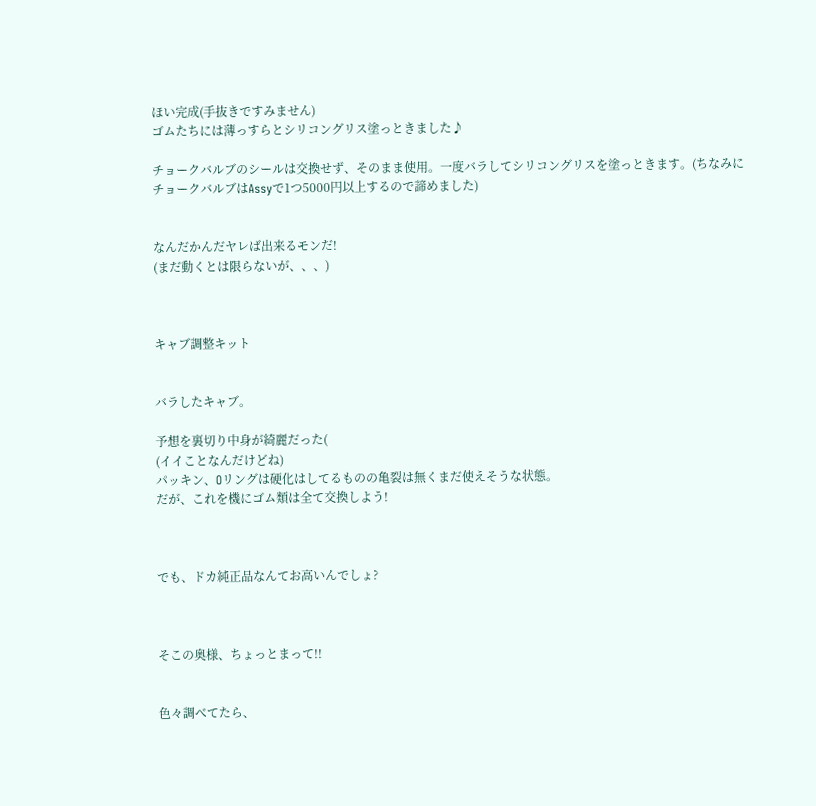ほい完成(手抜きですみません)
ゴムたちには薄っすらとシリコングリス塗っときました♪

チョークバルブのシールは交換せず、そのまま使用。一度バラしてシリコングリスを塗っときます。(ちなみにチョークバルブはAssyで1つ5000円以上するので諦めました)


なんだかんだヤレば出来るモンだ!
(まだ動くとは限らないが、、、)



キャブ調整キット


バラしたキャブ。

予想を裏切り中身が綺麗だった(
(イイことなんだけどね)
パッキン、Oリングは硬化はしてるものの亀裂は無くまだ使えそうな状態。
だが、これを機にゴム類は全て交換しよう!



でも、ドカ純正品なんてお高いんでしょ?



そこの奥様、ちょっとまって!!


色々調べてたら、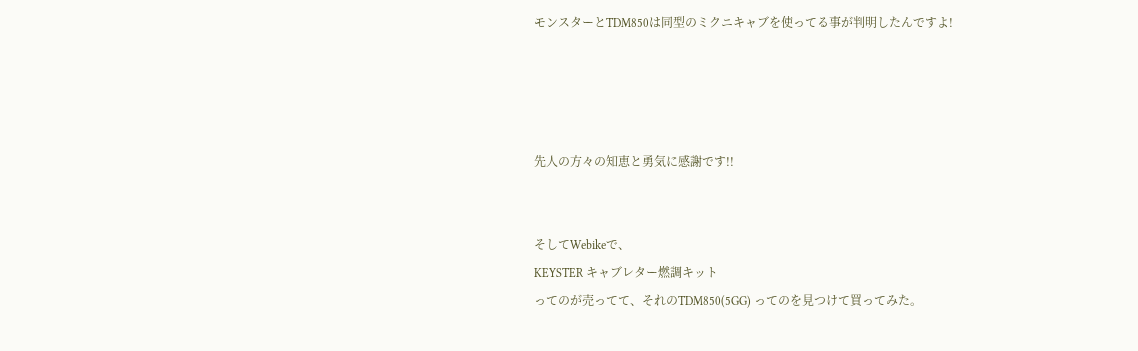モンスターとTDM850は同型のミクニキャブを使ってる事が判明したんですよ!




先人の方々の知恵と勇気に感謝です!!


そしてWebikeで、
KEYSTER キャブレター燃調キット
ってのが売ってて、それのTDM850(5GG) ってのを見つけて買ってみた。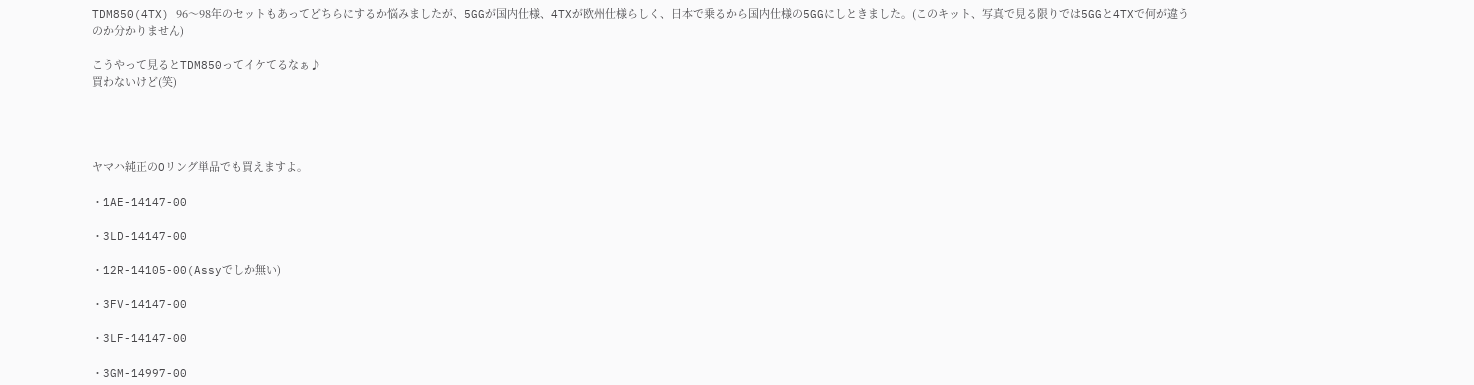TDM850(4TX) 96〜98年のセットもあってどちらにするか悩みましたが、5GGが国内仕様、4TXが欧州仕様らしく、日本で乗るから国内仕様の5GGにしときました。(このキット、写真で見る限りでは5GGと4TXで何が違うのか分かりません)

こうやって見るとTDM850ってイケてるなぁ♪
買わないけど(笑)




ヤマハ純正のOリング単品でも買えますよ。

・1AE-14147-00

・3LD-14147-00

・12R-14105-00(Assyでしか無い)

・3FV-14147-00

・3LF-14147-00

・3GM-14997-00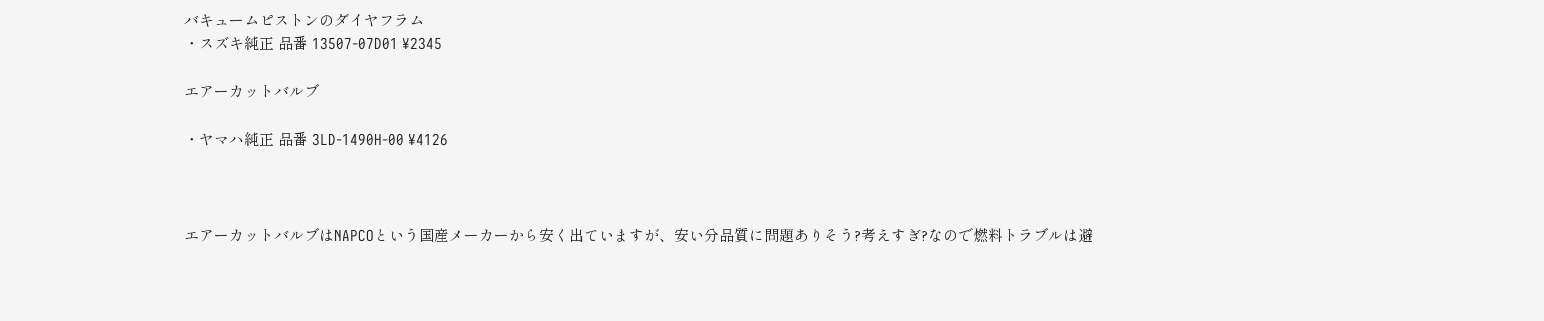バキュームピストンのダイヤフラム
・スズキ純正 品番 13507-07D01 ¥2345

エアーカットバルブ

・ヤマハ純正 品番 3LD-1490H-00 ¥4126



エアーカットバルブはNAPCOという国産メーカーから安く出ていますが、安い分品質に問題ありそう?考えすぎ?なので燃料トラブルは避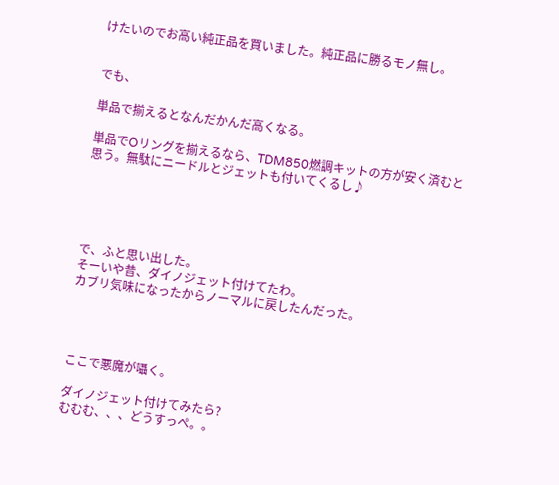けたいのでお高い純正品を買いました。純正品に勝るモノ無し。


でも、

単品で揃えるとなんだかんだ高くなる。

単品でOリングを揃えるなら、TDM850燃調キットの方が安く済むと思う。無駄にニードルとジェットも付いてくるし♪





で、ふと思い出した。
そーいや昔、ダイノジェット付けてたわ。
カブリ気味になったからノーマルに戻したんだった。




ここで悪魔が囁く。

ダイノジェット付けてみたら?
むむむ、、、どうすっぺ。。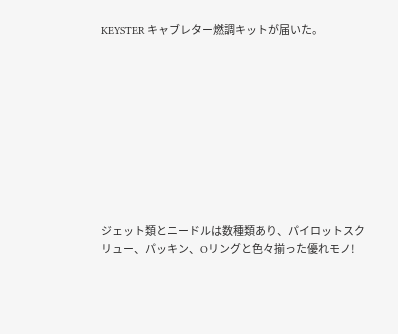KEYSTER キャブレター燃調キットが届いた。










ジェット類とニードルは数種類あり、パイロットスクリュー、パッキン、Oリングと色々揃った優れモノ!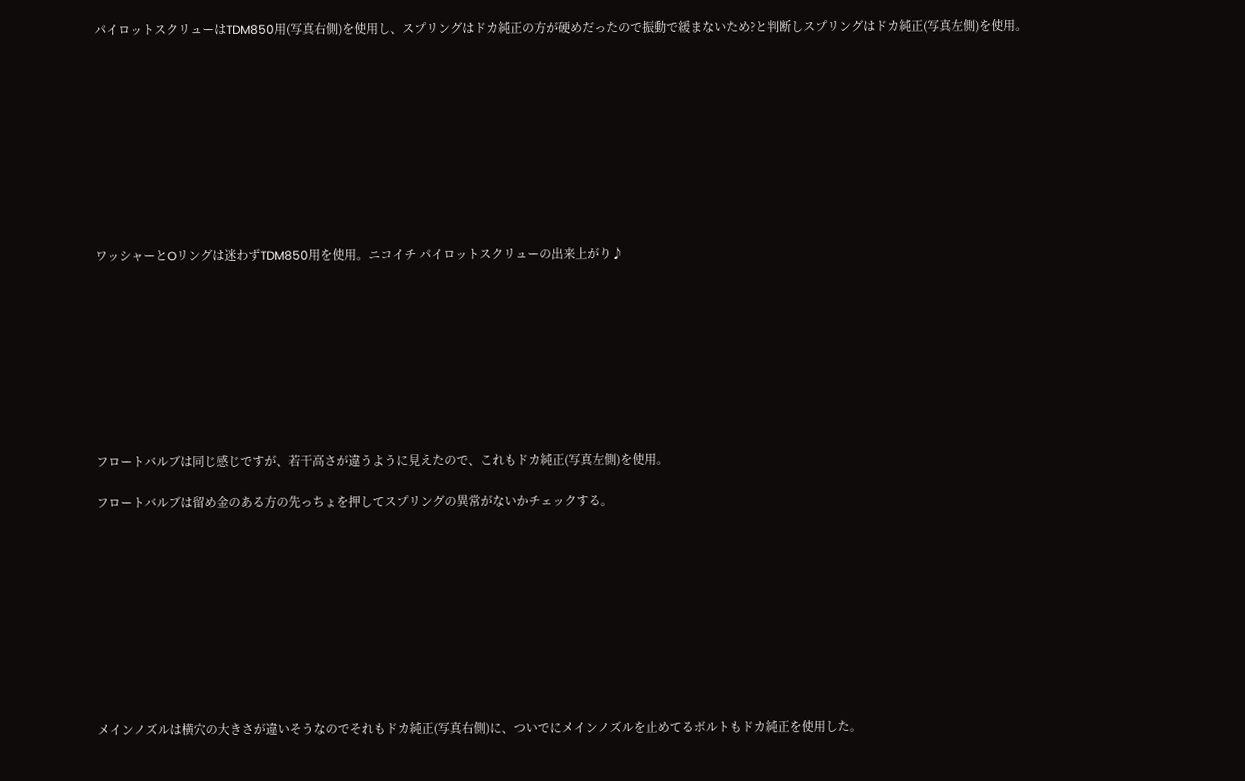パイロットスクリューはTDM850用(写真右側)を使用し、スプリングはドカ純正の方が硬めだったので振動で緩まないため?と判断しスプリングはドカ純正(写真左側)を使用。










ワッシャーとOリングは迷わずTDM850用を使用。ニコイチ パイロットスクリューの出来上がり♪









フロートバルブは同じ感じですが、若干高さが違うように見えたので、これもドカ純正(写真左側)を使用。

フロートバルブは留め金のある方の先っちょを押してスプリングの異常がないかチェックする。










メインノズルは横穴の大きさが違いそうなのでそれもドカ純正(写真右側)に、ついでにメインノズルを止めてるボルトもドカ純正を使用した。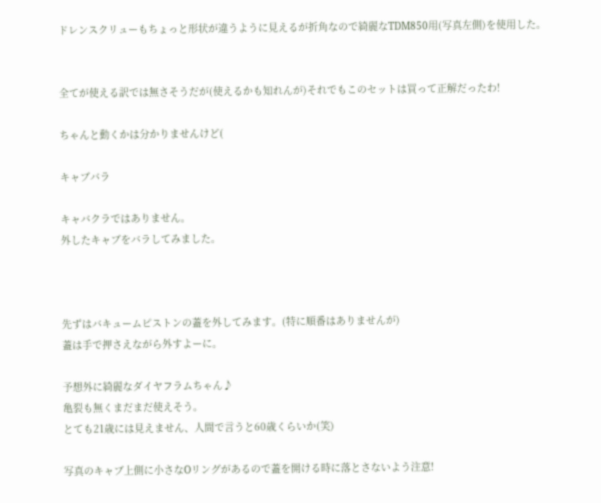ドレンスクリューもちょっと形状が違うように見えるが折角なので綺麗なTDM850用(写真左側)を使用した。


全てが使える訳では無さそうだが(使えるかも知れんが)それでもこのセットは買って正解だったわ!

ちゃんと動くかは分かりませんけど(

キャブバラ

キャバクラではありません。
外したキャブをバラしてみました。



先ずはバキュームピストンの蓋を外してみます。(特に順番はありませんが)
蓋は手で押さえながら外すよーに。

予想外に綺麗なダイヤフラムちゃん♪
亀裂も無くまだまだ使えそう。
とても21歳には見えません、人間で言うと60歳くらいか(笑)

写真のキャブ上側に小さなOリングがあるので蓋を開ける時に落とさないよう注意!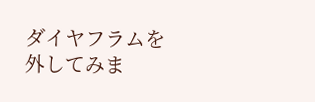ダイヤフラムを外してみま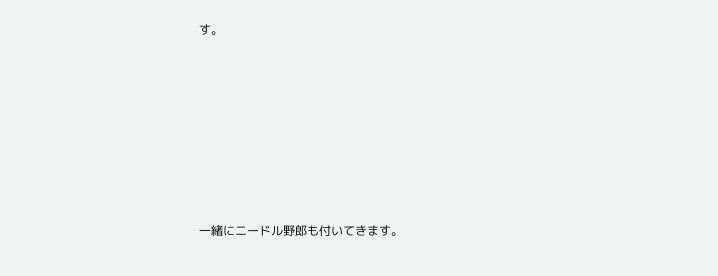す。








一緒にニードル野郎も付いてきます。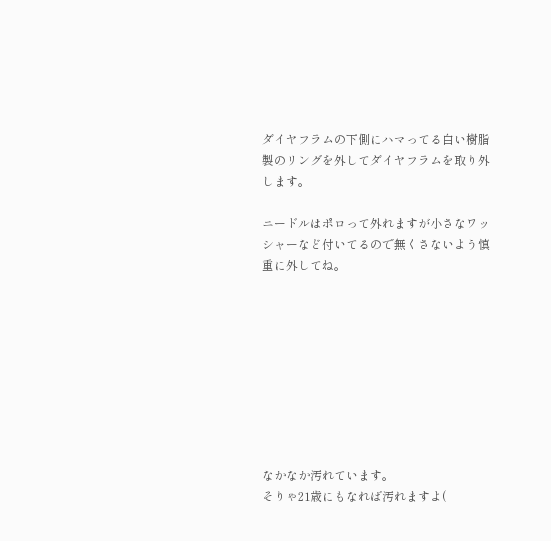ダイヤフラムの下側にハマってる白い樹脂製のリングを外してダイヤフラムを取り外します。

ニードルはポロって外れますが小さなワッシャーなど付いてるので無くさないよう慎重に外してね。









なかなか汚れています。
そりゃ21歳にもなれば汚れますよ(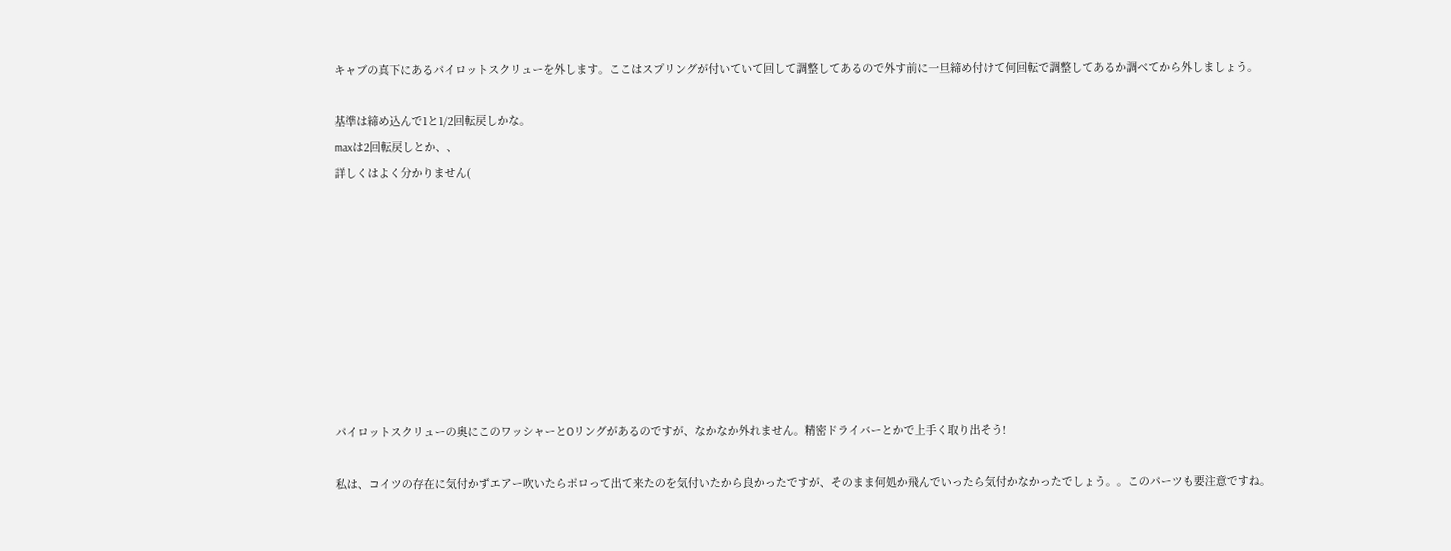キャブの真下にあるパイロットスクリューを外します。ここはスプリングが付いていて回して調整してあるので外す前に一旦締め付けて何回転で調整してあるか調べてから外しましょう。

基準は締め込んで1と1/2回転戻しかな。
maxは2回転戻しとか、、
詳しくはよく分かりません(









パイロットスクリューの奥にこのワッシャーとOリングがあるのですが、なかなか外れません。精密ドライバーとかで上手く取り出そう!

私は、コイツの存在に気付かずエアー吹いたらポロって出て来たのを気付いたから良かったですが、そのまま何処か飛んでいったら気付かなかったでしょう。。このパーツも要注意ですね。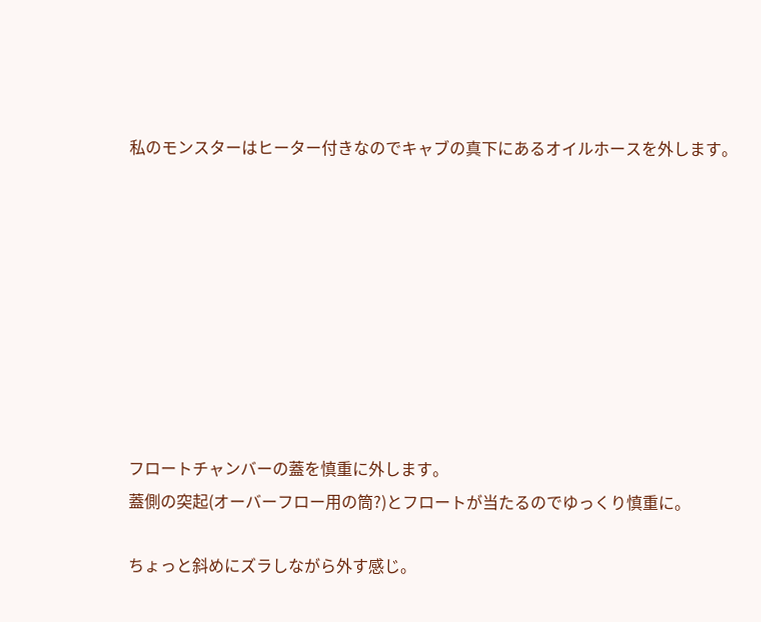私のモンスターはヒーター付きなのでキャブの真下にあるオイルホースを外します。









フロートチャンバーの蓋を慎重に外します。
蓋側の突起(オーバーフロー用の筒?)とフロートが当たるのでゆっくり慎重に。

ちょっと斜めにズラしながら外す感じ。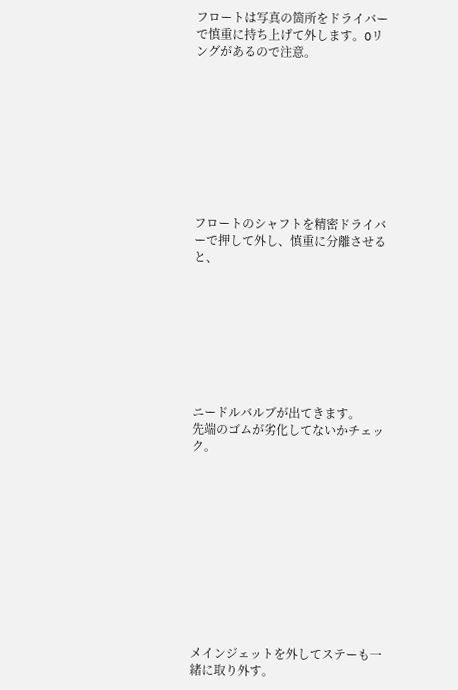フロートは写真の箇所をドライバーで慎重に持ち上げて外します。Oリングがあるので注意。









フロートのシャフトを精密ドライバーで押して外し、慎重に分離させると、








ニードルバルブが出てきます。
先端のゴムが劣化してないかチェック。











メインジェットを外してステーも一緒に取り外す。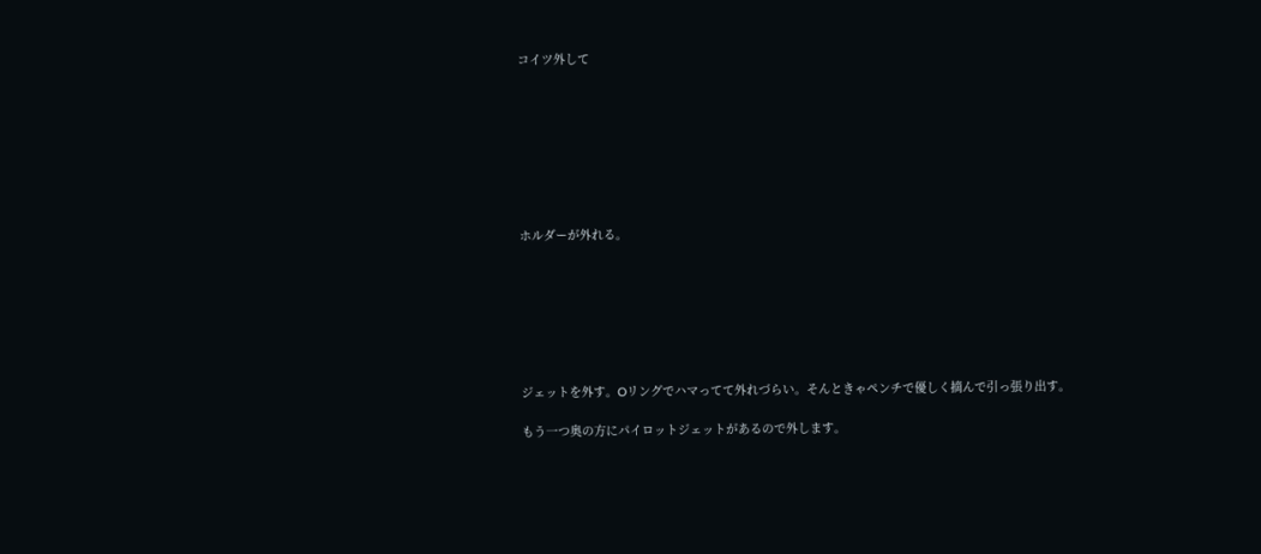コイツ外して








ホルダーが外れる。







ジェットを外す。Oリングでハマってて外れづらい。そんときゃペンチで優しく摘んで引っ張り出す。

もう一つ奥の方にパイロットジェットがあるので外します。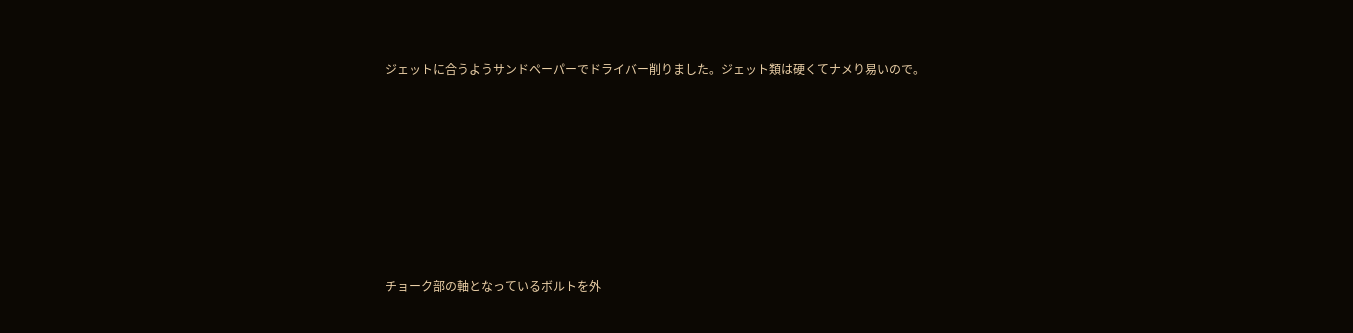ジェットに合うようサンドペーパーでドライバー削りました。ジェット類は硬くてナメり易いので。










チョーク部の軸となっているボルトを外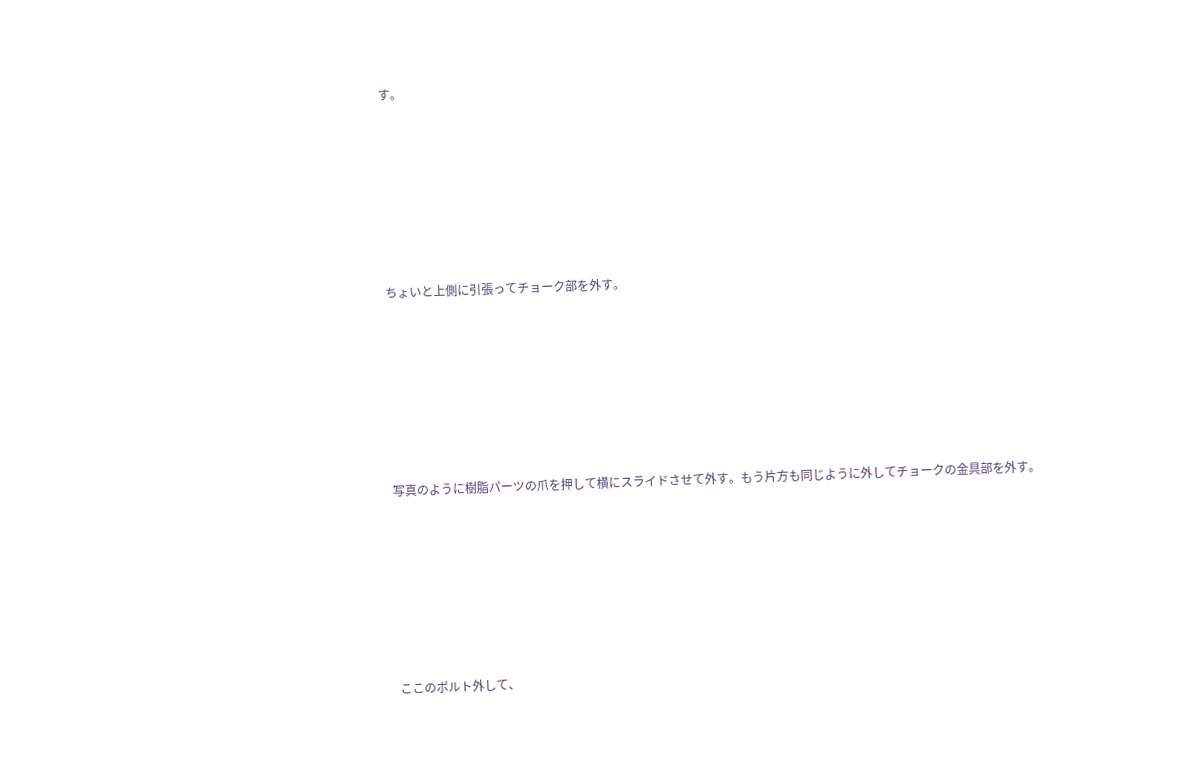す。








ちょいと上側に引張ってチョーク部を外す。








写真のように樹脂パーツの爪を押して横にスライドさせて外す。もう片方も同じように外してチョークの金具部を外す。








ここのボルト外して、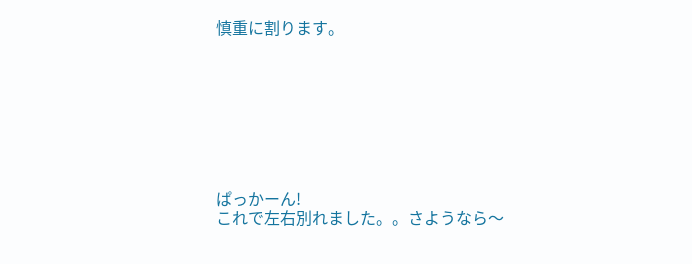慎重に割ります。








ぱっかーん!
これで左右別れました。。さようなら〜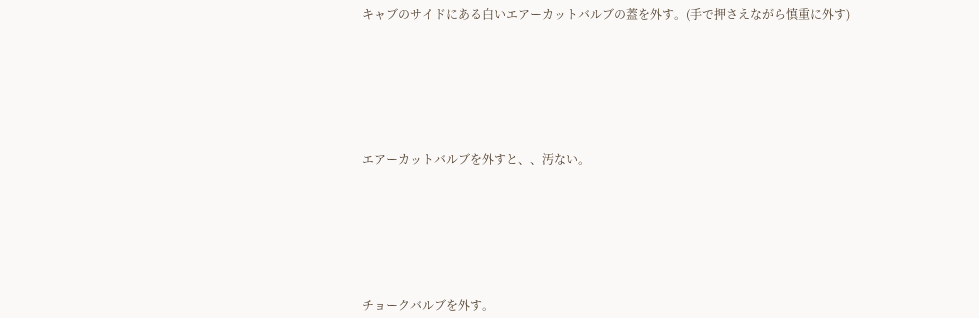キャブのサイドにある白いエアーカットバルブの蓋を外す。(手で押さえながら慎重に外す)







エアーカットバルブを外すと、、汚ない。







チョークバルブを外す。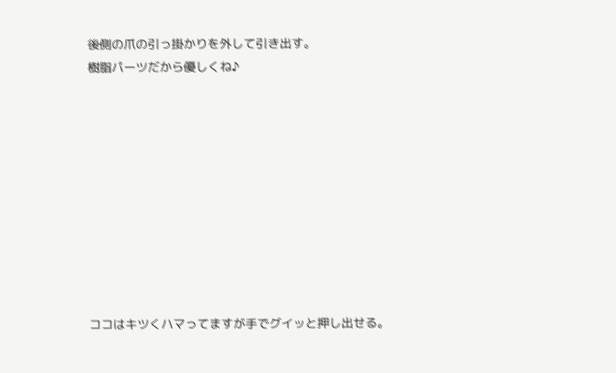後側の爪の引っ掛かりを外して引き出す。
樹脂パーツだから優しくね♪










ココはキツくハマってますが手でグイッと押し出せる。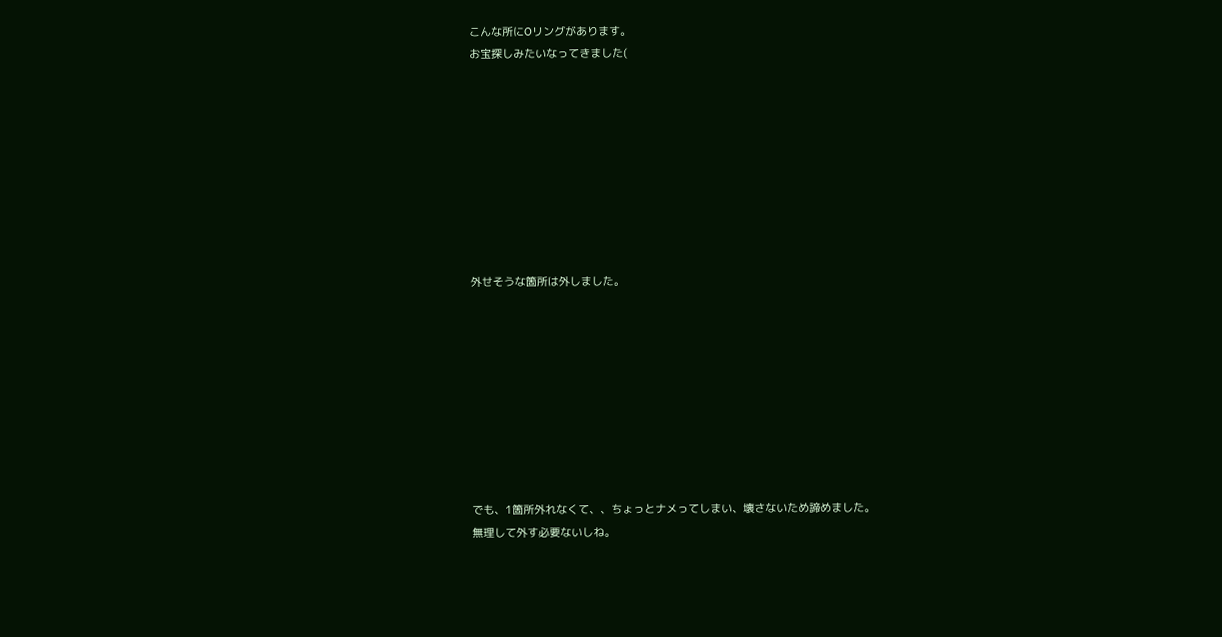こんな所にOリングがあります。
お宝探しみたいなってきました(









外せそうな箇所は外しました。









でも、1箇所外れなくて、、ちょっとナメってしまい、壊さないため諦めました。
無理して外す必要ないしね。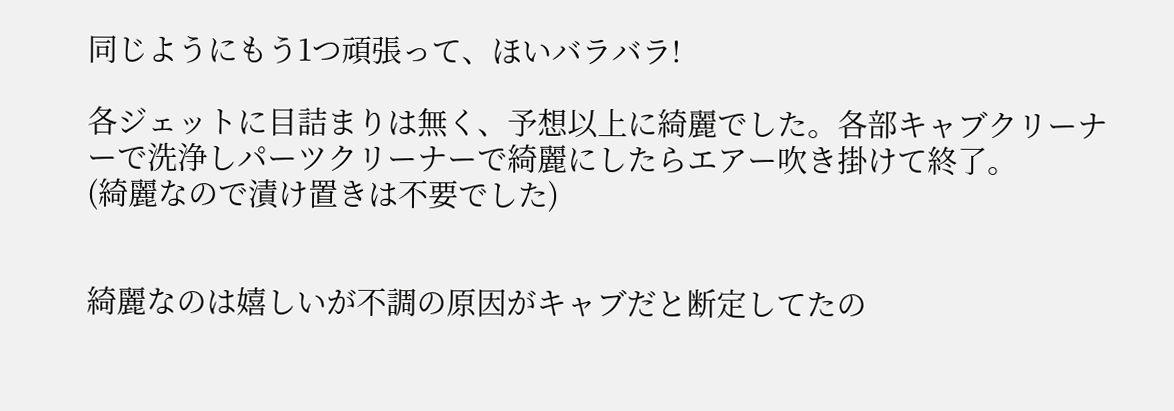同じようにもう1つ頑張って、ほいバラバラ!

各ジェットに目詰まりは無く、予想以上に綺麗でした。各部キャブクリーナーで洗浄しパーツクリーナーで綺麗にしたらエアー吹き掛けて終了。
(綺麗なので漬け置きは不要でした)


綺麗なのは嬉しいが不調の原因がキャブだと断定してたの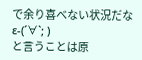で余り喜べない状況だなε-(´∀`; )
と言うことは原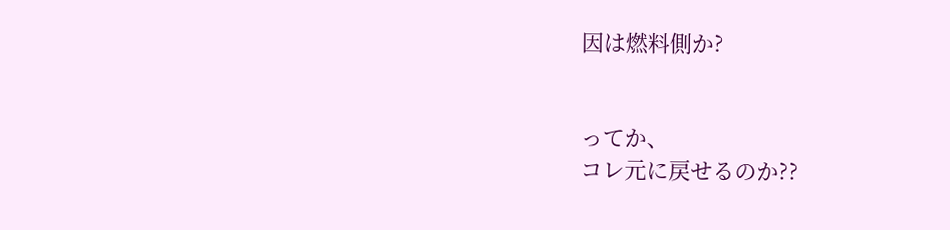因は燃料側か?


ってか、
コレ元に戻せるのか??